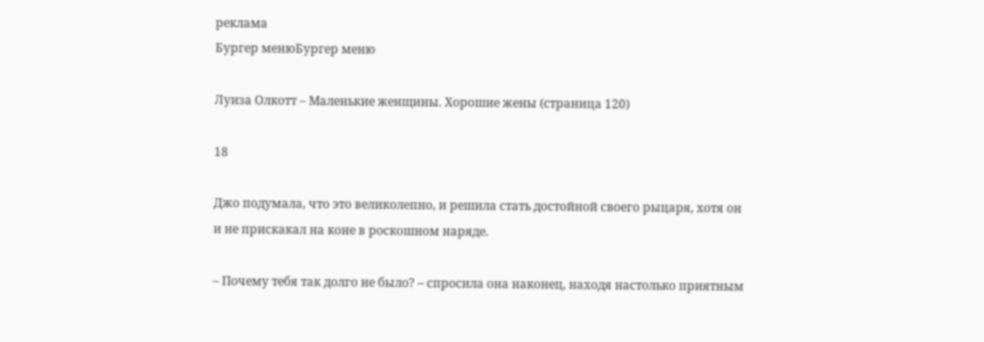реклама
Бургер менюБургер меню

Луиза Олкотт – Маленькие женщины. Хорошие жены (страница 120)

18

Джо подумала, что это великолепно, и решила стать достойной своего рыцаря, хотя он и не прискакал на коне в роскошном наряде.

– Почему тебя так долго не было? – спросила она наконец, находя настолько приятным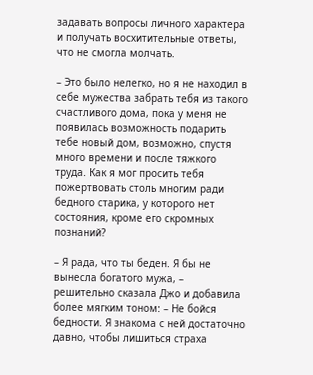задавать вопросы личного характера и получать восхитительные ответы, что не смогла молчать.

– Это было нелегко, но я не находил в себе мужества забрать тебя из такого счастливого дома, пока у меня не появилась возможность подарить тебе новый дом, возможно, спустя много времени и после тяжкого труда. Как я мог просить тебя пожертвовать столь многим ради бедного старика, у которого нет состояния, кроме его скромных познаний?

– Я рада, что ты беден. Я бы не вынесла богатого мужа, – решительно сказала Джо и добавила более мягким тоном: – Не бойся бедности. Я знакома с ней достаточно давно, чтобы лишиться страха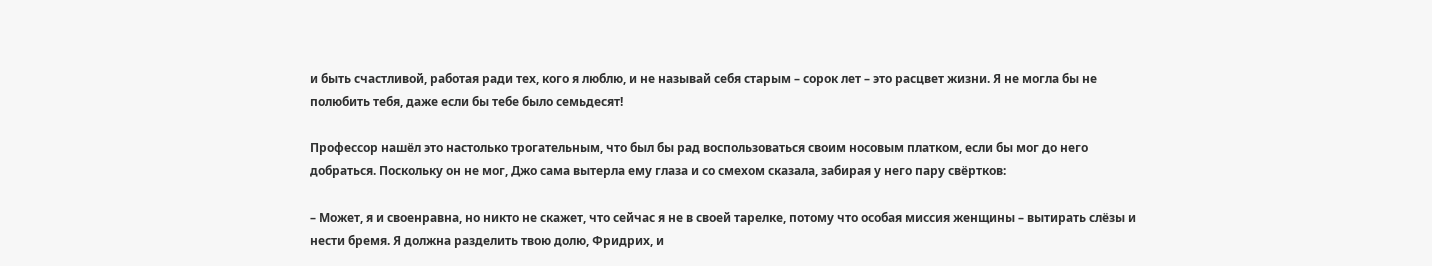и быть счастливой, работая ради тех, кого я люблю, и не называй себя старым – сорок лет – это расцвет жизни. Я не могла бы не полюбить тебя, даже если бы тебе было семьдесят!

Профессор нашёл это настолько трогательным, что был бы рад воспользоваться своим носовым платком, если бы мог до него добраться. Поскольку он не мог, Джо сама вытерла ему глаза и со смехом сказала, забирая у него пару свёртков:

– Может, я и своенравна, но никто не скажет, что сейчас я не в своей тарелке, потому что особая миссия женщины – вытирать слёзы и нести бремя. Я должна разделить твою долю, Фридрих, и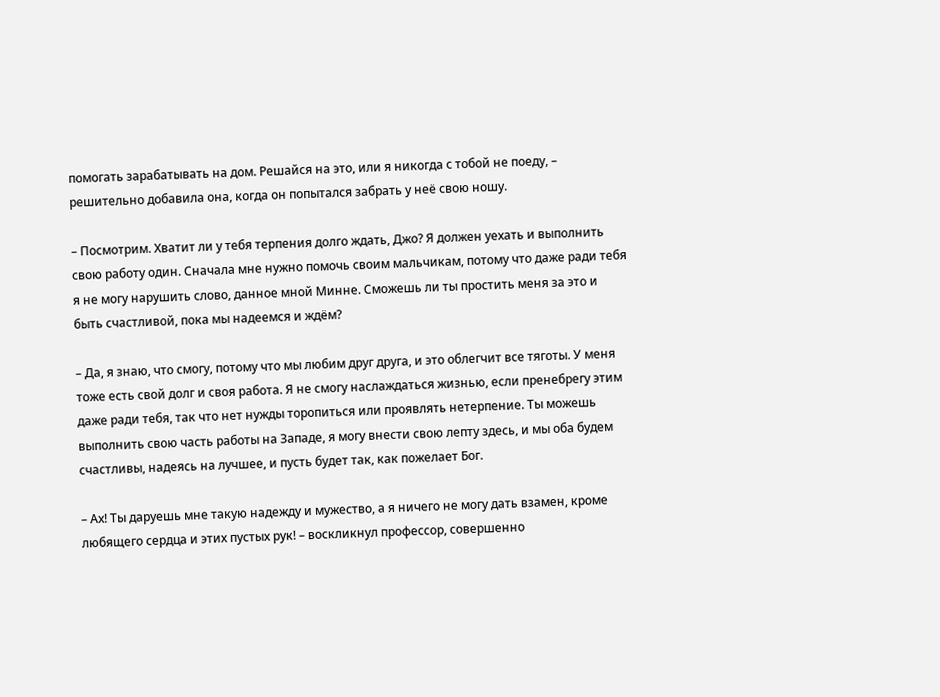помогать зарабатывать на дом. Решайся на это, или я никогда с тобой не поеду, – решительно добавила она, когда он попытался забрать у неё свою ношу.

– Посмотрим. Хватит ли у тебя терпения долго ждать, Джо? Я должен уехать и выполнить свою работу один. Сначала мне нужно помочь своим мальчикам, потому что даже ради тебя я не могу нарушить слово, данное мной Минне. Сможешь ли ты простить меня за это и быть счастливой, пока мы надеемся и ждём?

– Да, я знаю, что смогу, потому что мы любим друг друга, и это облегчит все тяготы. У меня тоже есть свой долг и своя работа. Я не смогу наслаждаться жизнью, если пренебрегу этим даже ради тебя, так что нет нужды торопиться или проявлять нетерпение. Ты можешь выполнить свою часть работы на Западе, я могу внести свою лепту здесь, и мы оба будем счастливы, надеясь на лучшее, и пусть будет так, как пожелает Бог.

– Ах! Ты даруешь мне такую надежду и мужество, а я ничего не могу дать взамен, кроме любящего сердца и этих пустых рук! – воскликнул профессор, совершенно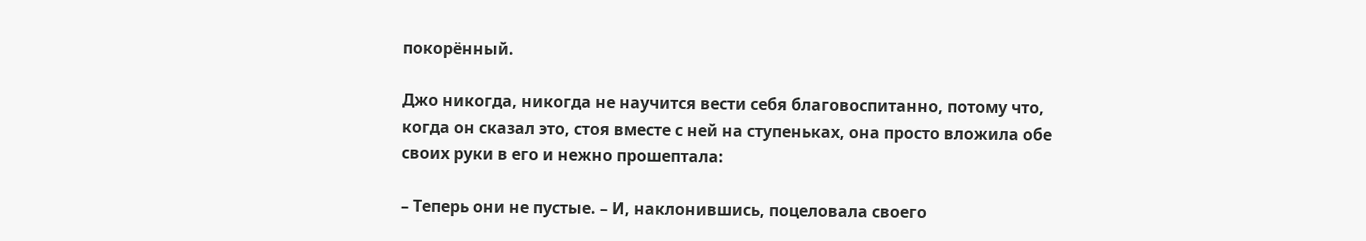покорённый.

Джо никогда, никогда не научится вести себя благовоспитанно, потому что, когда он сказал это, стоя вместе с ней на ступеньках, она просто вложила обе своих руки в его и нежно прошептала:

– Теперь они не пустые. – И, наклонившись, поцеловала своего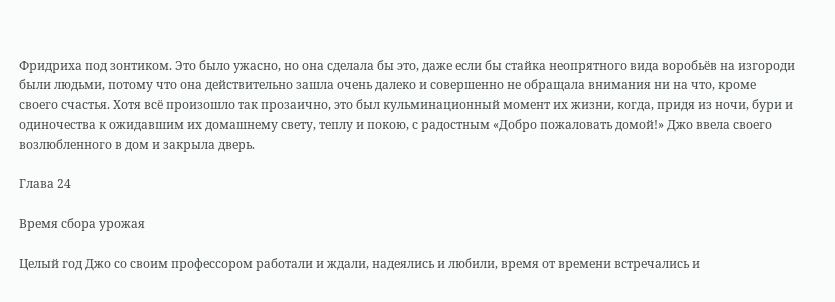Фридриха под зонтиком. Это было ужасно, но она сделала бы это, даже если бы стайка неопрятного вида воробьёв на изгороди были людьми, потому что она действительно зашла очень далеко и совершенно не обращала внимания ни на что, кроме своего счастья. Хотя всё произошло так прозаично, это был кульминационный момент их жизни, когда, придя из ночи, бури и одиночества к ожидавшим их домашнему свету, теплу и покою, с радостным «Добро пожаловать домой!» Джо ввела своего возлюбленного в дом и закрыла дверь.

Глава 24

Время сбора урожая

Целый год Джо со своим профессором работали и ждали, надеялись и любили, время от времени встречались и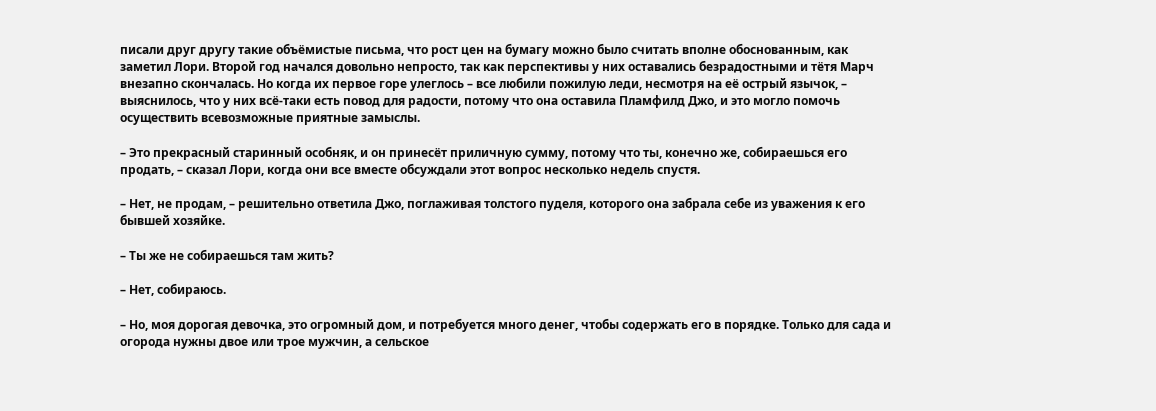писали друг другу такие объёмистые письма, что рост цен на бумагу можно было считать вполне обоснованным, как заметил Лори. Второй год начался довольно непросто, так как перспективы у них оставались безрадостными и тётя Марч внезапно скончалась. Но когда их первое горе улеглось – все любили пожилую леди, несмотря на её острый язычок, – выяснилось, что у них всё-таки есть повод для радости, потому что она оставила Пламфилд Джо, и это могло помочь осуществить всевозможные приятные замыслы.

– Это прекрасный старинный особняк, и он принесёт приличную сумму, потому что ты, конечно же, собираешься его продать, – сказал Лори, когда они все вместе обсуждали этот вопрос несколько недель спустя.

– Нет, не продам, – решительно ответила Джо, поглаживая толстого пуделя, которого она забрала себе из уважения к его бывшей хозяйке.

– Ты же не собираешься там жить?

– Нет, собираюсь.

– Но, моя дорогая девочка, это огромный дом, и потребуется много денег, чтобы содержать его в порядке. Только для сада и огорода нужны двое или трое мужчин, а сельское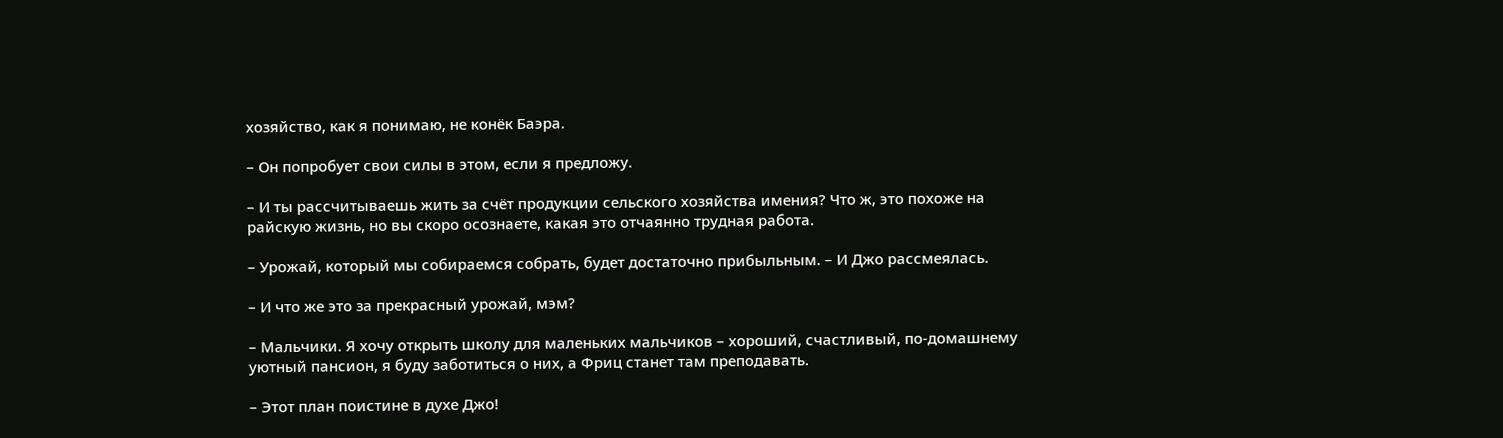хозяйство, как я понимаю, не конёк Баэра.

– Он попробует свои силы в этом, если я предложу.

– И ты рассчитываешь жить за счёт продукции сельского хозяйства имения? Что ж, это похоже на райскую жизнь, но вы скоро осознаете, какая это отчаянно трудная работа.

– Урожай, который мы собираемся собрать, будет достаточно прибыльным. – И Джо рассмеялась.

– И что же это за прекрасный урожай, мэм?

– Мальчики. Я хочу открыть школу для маленьких мальчиков – хороший, счастливый, по-домашнему уютный пансион, я буду заботиться о них, а Фриц станет там преподавать.

– Этот план поистине в духе Джо!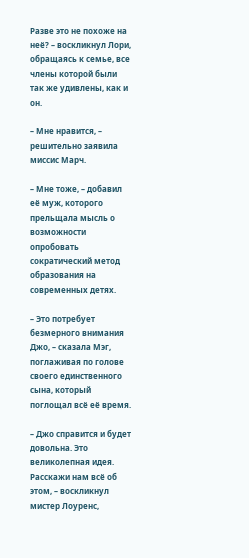Разве это не похоже на неё? – воскликнул Лори, обращаясь к семье, все члены которой были так же удивлены, как и он.

– Мне нравится, – решительно заявила миссис Марч.

– Мне тоже, – добавил её муж, которого прельщала мысль о возможности опробовать сократический метод образования на современных детях.

– Это потребует безмерного внимания Джо, – сказала Мэг, поглаживая по голове своего единственного сына, который поглощал всё её время.

– Джо справится и будет довольна. Это великолепная идея. Расскажи нам всё об этом, – воскликнул мистер Лоуренс,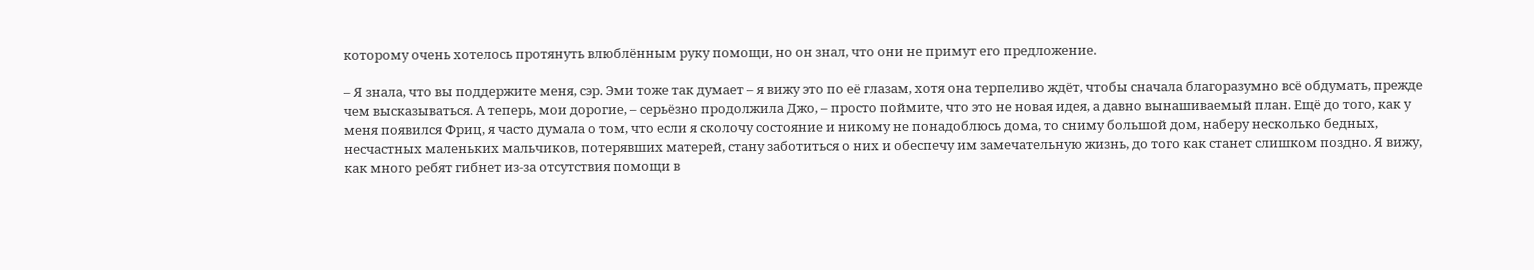которому очень хотелось протянуть влюблённым руку помощи, но он знал, что они не примут его предложение.

– Я знала, что вы поддержите меня, сэр. Эми тоже так думает – я вижу это по её глазам, хотя она терпеливо ждёт, чтобы сначала благоразумно всё обдумать, прежде чем высказываться. А теперь, мои дорогие, – серьёзно продолжила Джо, – просто поймите, что это не новая идея, а давно вынашиваемый план. Ещё до того, как у меня появился Фриц, я часто думала о том, что если я сколочу состояние и никому не понадоблюсь дома, то сниму большой дом, наберу несколько бедных, несчастных маленьких мальчиков, потерявших матерей, стану заботиться о них и обеспечу им замечательную жизнь, до того как станет слишком поздно. Я вижу, как много ребят гибнет из-за отсутствия помощи в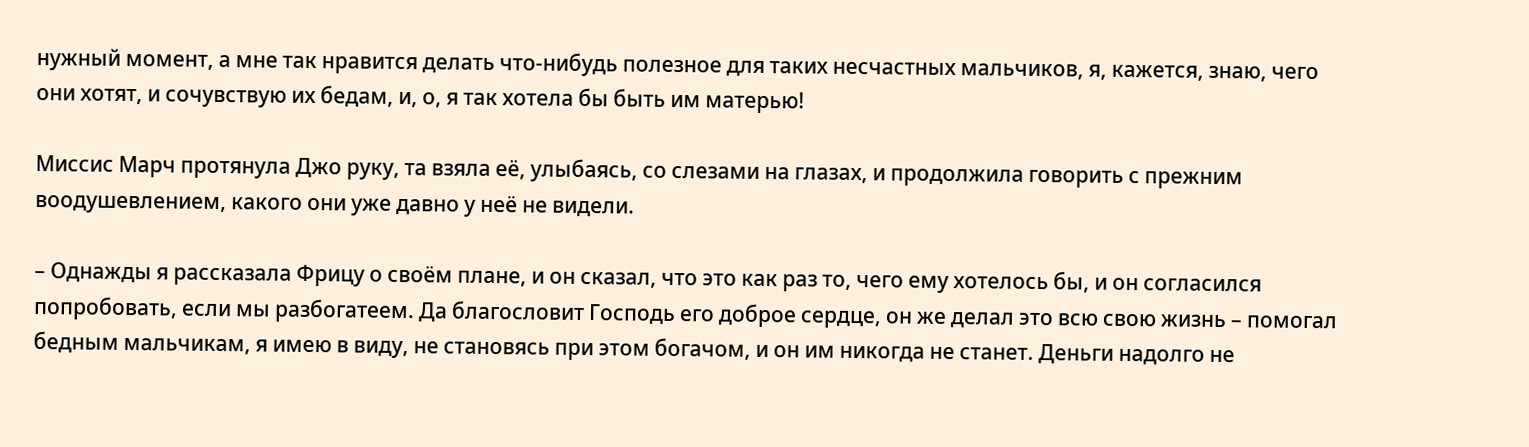нужный момент, а мне так нравится делать что-нибудь полезное для таких несчастных мальчиков, я, кажется, знаю, чего они хотят, и сочувствую их бедам, и, о, я так хотела бы быть им матерью!

Миссис Марч протянула Джо руку, та взяла её, улыбаясь, со слезами на глазах, и продолжила говорить с прежним воодушевлением, какого они уже давно у неё не видели.

– Однажды я рассказала Фрицу о своём плане, и он сказал, что это как раз то, чего ему хотелось бы, и он согласился попробовать, если мы разбогатеем. Да благословит Господь его доброе сердце, он же делал это всю свою жизнь – помогал бедным мальчикам, я имею в виду, не становясь при этом богачом, и он им никогда не станет. Деньги надолго не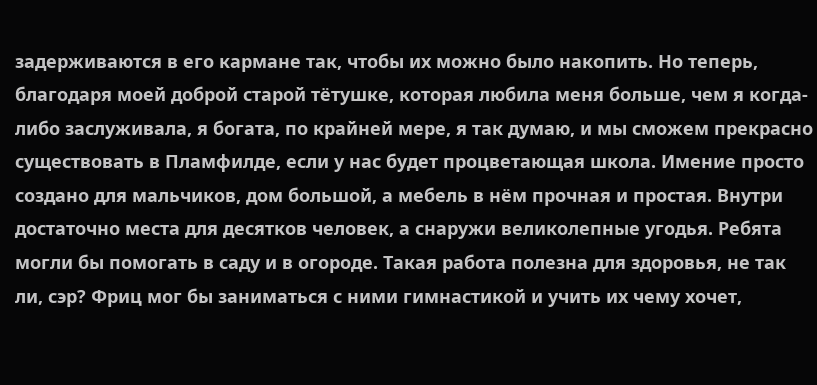задерживаются в его кармане так, чтобы их можно было накопить. Но теперь, благодаря моей доброй старой тётушке, которая любила меня больше, чем я когда-либо заслуживала, я богата, по крайней мере, я так думаю, и мы сможем прекрасно существовать в Пламфилде, если у нас будет процветающая школа. Имение просто создано для мальчиков, дом большой, а мебель в нём прочная и простая. Внутри достаточно места для десятков человек, а снаружи великолепные угодья. Ребята могли бы помогать в саду и в огороде. Такая работа полезна для здоровья, не так ли, сэр? Фриц мог бы заниматься с ними гимнастикой и учить их чему хочет,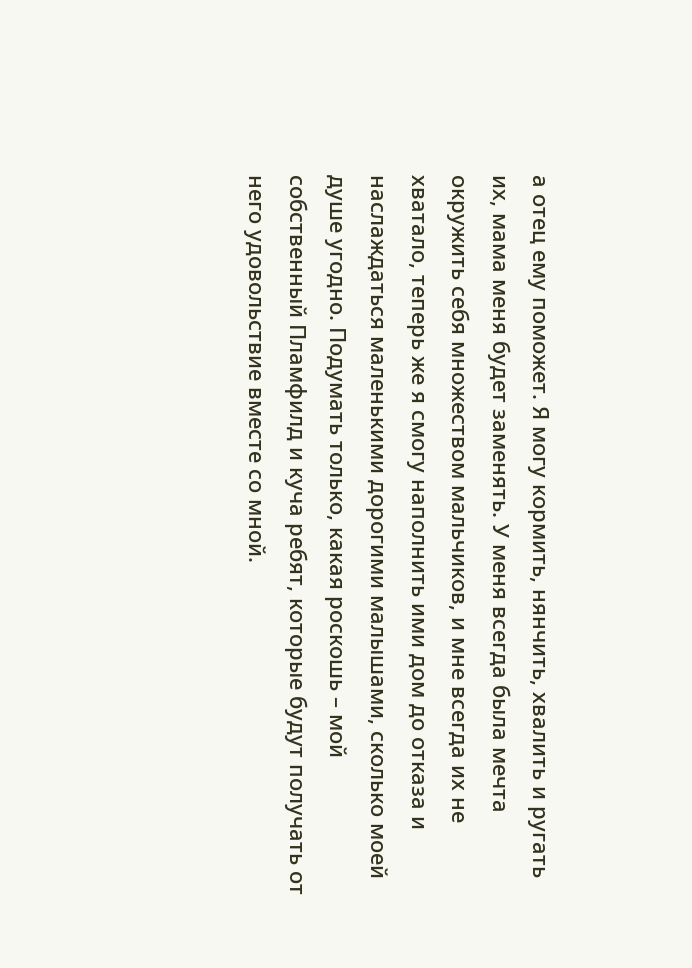а отец ему поможет. Я могу кормить, нянчить, хвалить и ругать их, мама меня будет заменять. У меня всегда была мечта окружить себя множеством мальчиков, и мне всегда их не хватало, теперь же я смогу наполнить ими дом до отказа и наслаждаться маленькими дорогими малышами, сколько моей душе угодно. Подумать только, какая роскошь – мой собственный Пламфилд и куча ребят, которые будут получать от него удовольствие вместе со мной.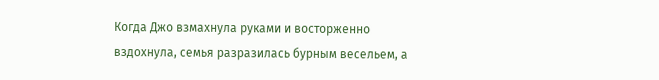Когда Джо взмахнула руками и восторженно вздохнула, семья разразилась бурным весельем, а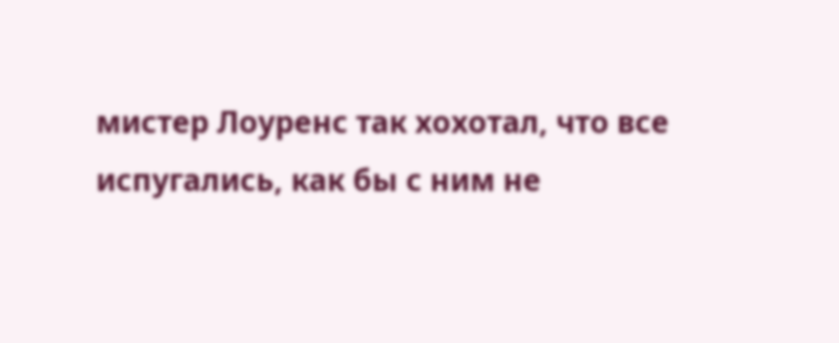мистер Лоуренс так хохотал, что все испугались, как бы с ним не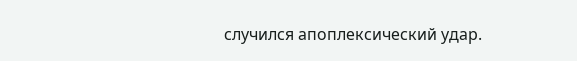случился апоплексический удар.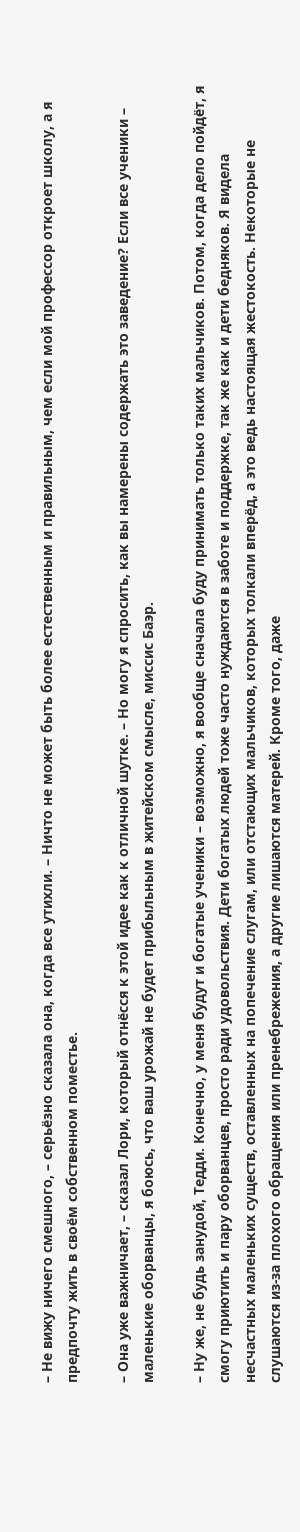– Не вижу ничего смешного, – серьёзно сказала она, когда все утихли. – Ничто не может быть более естественным и правильным, чем если мой профессор откроет школу, а я предпочту жить в своём собственном поместье.

– Она уже важничает, – сказал Лори, который отнёсся к этой идее как к отличной шутке. – Но могу я спросить, как вы намерены содержать это заведение? Если все ученики – маленькие оборванцы, я боюсь, что ваш урожай не будет прибыльным в житейском смысле, миссис Баэр.

– Ну же, не будь занудой, Тедди. Конечно, у меня будут и богатые ученики – возможно, я вообще сначала буду принимать только таких мальчиков. Потом, когда дело пойдёт, я смогу приютить и пару оборванцев, просто ради удовольствия. Дети богатых людей тоже часто нуждаются в заботе и поддержке, так же как и дети бедняков. Я видела несчастных маленьких существ, оставленных на попечение слугам, или отстающих мальчиков, которых толкали вперёд, а это ведь настоящая жестокость. Некоторые не слушаются из-за плохого обращения или пренебрежения, а другие лишаются матерей. Кроме того, даже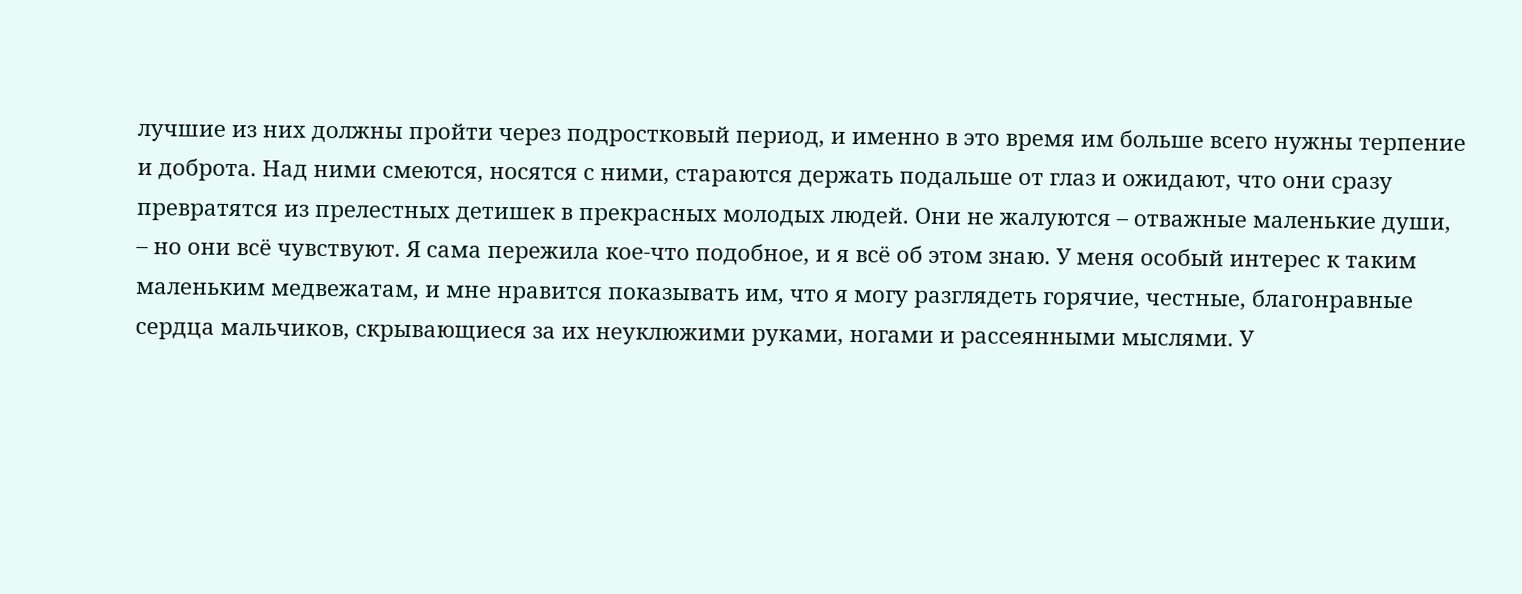лучшие из них должны пройти через подростковый период, и именно в это время им больше всего нужны терпение и доброта. Над ними смеются, носятся с ними, стараются держать подальше от глаз и ожидают, что они сразу превратятся из прелестных детишек в прекрасных молодых людей. Они не жалуются – отважные маленькие души, – но они всё чувствуют. Я сама пережила кое-что подобное, и я всё об этом знаю. У меня особый интерес к таким маленьким медвежатам, и мне нравится показывать им, что я могу разглядеть горячие, честные, благонравные сердца мальчиков, скрывающиеся за их неуклюжими руками, ногами и рассеянными мыслями. У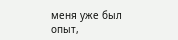меня уже был опыт,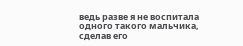ведь разве я не воспитала одного такого мальчика, сделав его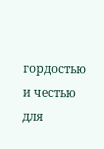гордостью и честью для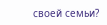своей семьи?